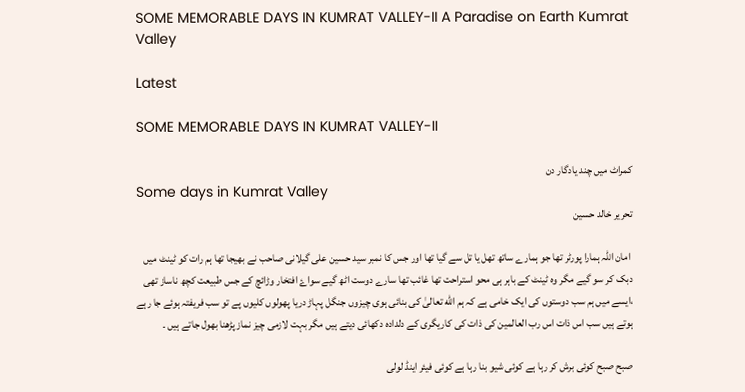SOME MEMORABLE DAYS IN KUMRAT VALLEY-II A Paradise on Earth Kumrat Valley

Latest

SOME MEMORABLE DAYS IN KUMRAT VALLEY-II

کمراٹ میں چند یادگار دن
Some days in Kumrat Valley
تحریر خالد حسین

 امان اللہ ہمارا پورٹر تھا جو ہمارے ساتھ تھل یا تل سے گیا تھا اور جس کا نمبر سید حسین علی گیلانی صاحب نے بھیجا تھا ہم رات کو ٹینٹ میں دبک کر سو گیے مگر وہ ٹینٹ کے باہر ہی محو استراحت تھا غائب تھا سارے دوست اٹھ گیے سواۓ افتخار وڑائچ کے جس طبیعت کچھ ناساز تھی ،ایسے میں ہم سب دوستوں کی ایک خامی ہے کہ ہم اللّه تعالیٰ کی بنائی ہوی چیزوں جنگل پہاڑ دریا پھولوں کلیوں پے تو سب فریفتہ ہوئے جا رہے ہوتے ہیں سب اس ذات اس رب العالمین کی ذات کی کاریگری کے دلدادہ دکھائی دیتے ہیں مگر بہت لازمی چیز نماز پڑھنا بھول جاتے ہیں ۔

صبح صبح کوئی برش کر رہا ہے کوئی شیو بنا رہا ہے کوئی فیئر اینڈ لولی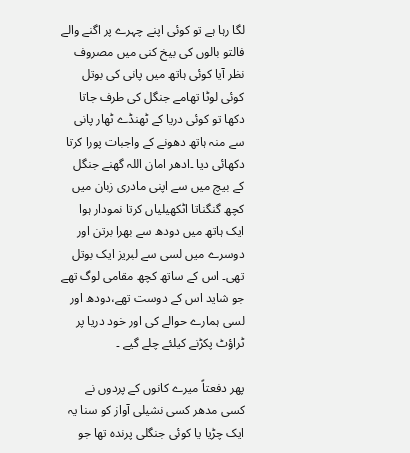لگا رہا ہے تو کوئی اپنے چہرے پر اگنے والے فالتو بالوں کی بیخ کنی میں مصروف نظر آیا کوئی ہاتھ میں پانی کی بوتل کوئی لوٹا تھامے جنگل کی طرف جاتا دکھا تو کوئی دریا کے ٹھنڈے ٹھار پانی سے منہ ہاتھ دھونے کے واجبات پورا کرتا دکھائی دیا ۔ادھر امان اللہ گھنے جنگل کے بیچ میں سے اپنی مادری زبان میں کچھ گنگناتا اٹکھیلیاں کرتا نمودار ہوا ایک ہاتھ میں دودھ سے بھرا برتن اور دوسرے میں لسی سے لبریز ایک بوتل تھی۔ اس کے ساتھ کچھ مقامی لوگ تھے جو شاید اس کے دوست تھے،دودھ اور لسی ہمارے حوالے کی اور خود دریا پر ٹراؤٹ پکڑنے کیلئے چلے گیے ۔

پھر دفعتاً میرے کانوں کے پردوں نے کسی مدھر کسی نشیلی آواز کو سنا یہ ایک چڑیا یا کوئی جنگلی پرندہ تھا جو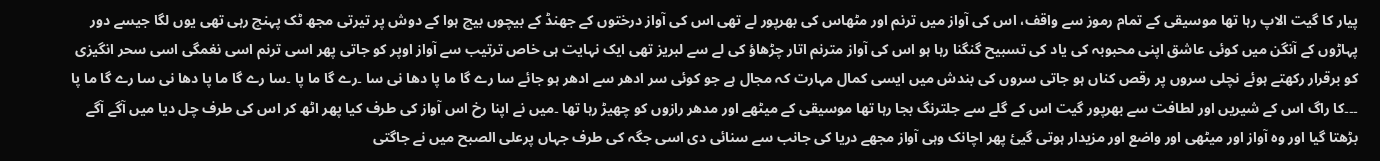پیار کا گیت الاپ رہا تھا موسیقی کے تمام رموز سے واقف، اس کی آواز میں ترنم اور مٹھاس کی بھرپور لے تھی اس کی آواز درختوں کے جھنڈ کے بیچوں بیچ ہوا کے دوش پر تیرتی مجھ ٹک پہنچ رہی تھی یوں لگا جیسے دور پہاڑوں کے آنگن میں کوئی عاشق اپنی محبوبہ کی یاد کی تسبیح گنگنا رہا ہو اس کی آواز مترنم اتار چڑھاؤ کی لے سے لبریز تھی ایک نہایت ہی خاص ترتیب سے آواز اوپر کو جاتی پھر اسی ترنم اسی نغمگی اسی سحر انگیزی کو برقرار رکھتے ہوئے نچلی سروں پر رقص کناں ہو جاتی سروں کی بندش میں ایسی کمال مہارت کہ مجال ہے جو کوئی سر ادھر سے ادھر ہو جائے سا رے گا ما پا دھا نی سا ۔رے گا ما پا ۔سا رے گا ما پا دھا نی سا رے گا ما پا ۔۔۔کا راگ اس کے شیریں اور لطافت سے بھرپور گیت اس کے گلے سے جلترنگ بجا رہا تھا موسیقی کے میٹھے اور مدھر رازوں کو چھیڑ رہا تھا ۔میں نے اپنا رخ اس آواز کی طرف کیا پھر اٹھ کر اس کی طرف چل دیا میں آگے آگے بڑھتا گیا اور وہ آواز اور میٹھی اور واضع اور مزیدار ہوتی گیئ پھر اچانک وہی آواز مجھے دریا کی جانب سے سنائی دی اسی جگہ کی طرف جہاں پرعلی الصبح میں نے جاگتی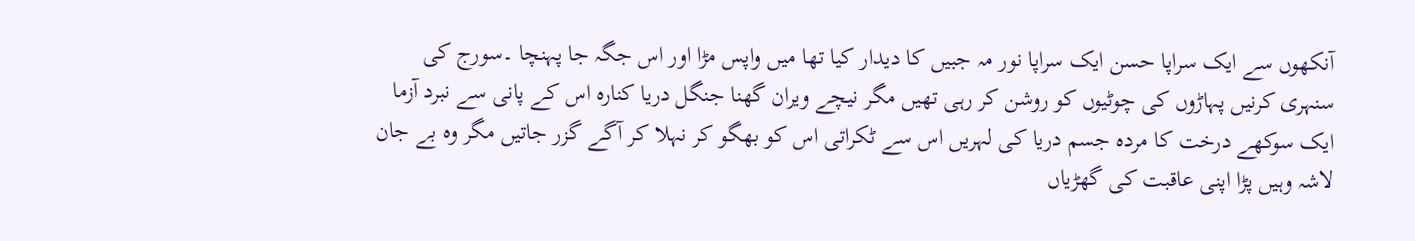آنکھوں سے ایک سراپا حسن ایک سراپا نور مہ جبیں کا دیدار کیا تھا میں واپس مڑا اور اس جگہ جا پہنچا ۔سورج کی سنہری کرنیں پہاڑوں کی چوٹیوں کو روشن کر رہی تھیں مگر نیچے ویران گھنا جنگل دریا کنارہ اس کے پانی سے نبرد آزما ایک سوکھے درخت کا مردہ جسم دریا کی لہریں اس سے ٹکراتی اس کو بھگو کر نہلا کر آگے گزر جاتیں مگر وہ بے جان لاشہ وہیں پڑا اپنی عاقبت کی گھڑیاں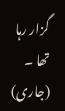گزار رہا تھا ۔
(جاری)